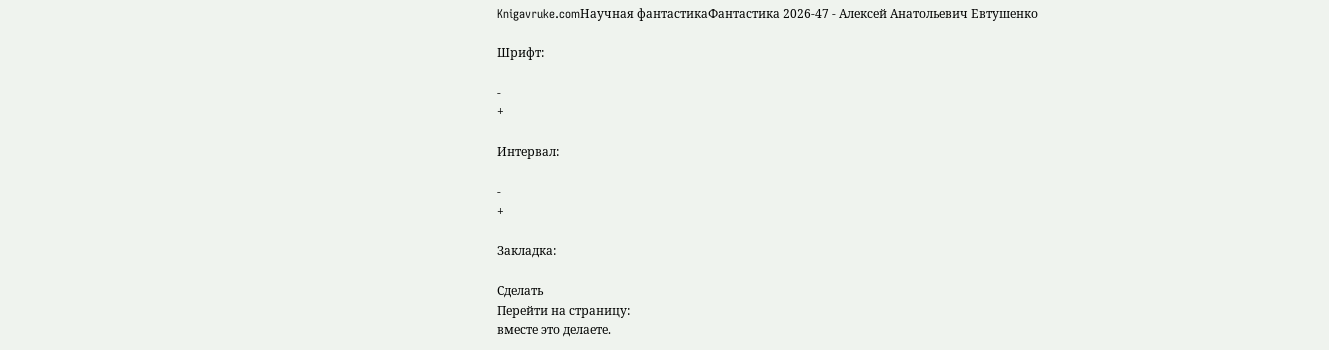Knigavruke.comНаучная фантастикаФантастика 2026-47 - Алексей Анатольевич Евтушенко

Шрифт:

-
+

Интервал:

-
+

Закладка:

Сделать
Перейти на страницу:
вместе это делаете.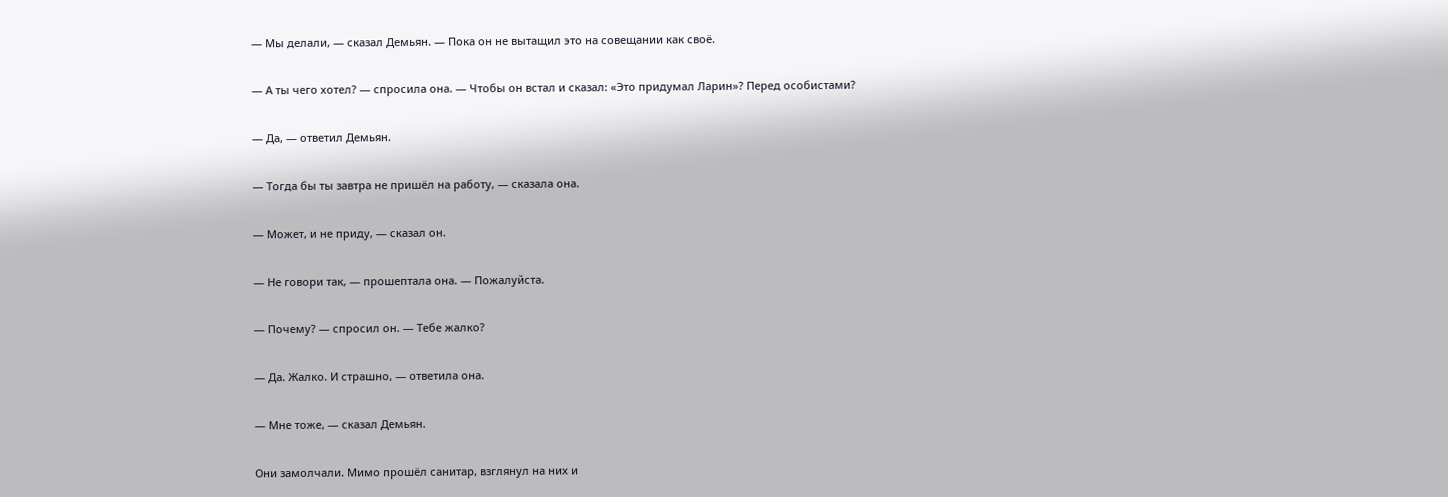— Мы делали, — сказал Демьян. — Пока он не вытащил это на совещании как своё.

— А ты чего хотел? — спросила она. — Чтобы он встал и сказал: «Это придумал Ларин»? Перед особистами?

— Да, — ответил Демьян.

— Тогда бы ты завтра не пришёл на работу, — сказала она.

— Может, и не приду, — сказал он.

— Не говори так, — прошептала она. — Пожалуйста.

— Почему? — спросил он. — Тебе жалко?

— Да. Жалко. И страшно, — ответила она.

— Мне тоже, — сказал Демьян.

Они замолчали. Мимо прошёл санитар, взглянул на них и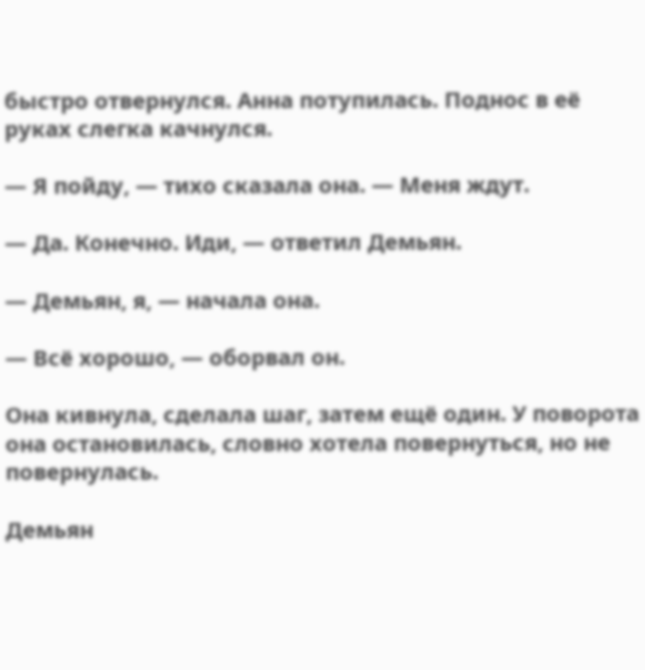быстро отвернулся. Анна потупилась. Поднос в её руках слегка качнулся.

— Я пойду, — тихо сказала она. — Меня ждут.

— Да. Конечно. Иди, — ответил Демьян.

— Демьян, я, — начала она.

— Всё хорошо, — оборвал он.

Она кивнула, сделала шаг, затем ещё один. У поворота она остановилась, словно хотела повернуться, но не повернулась.

Демьян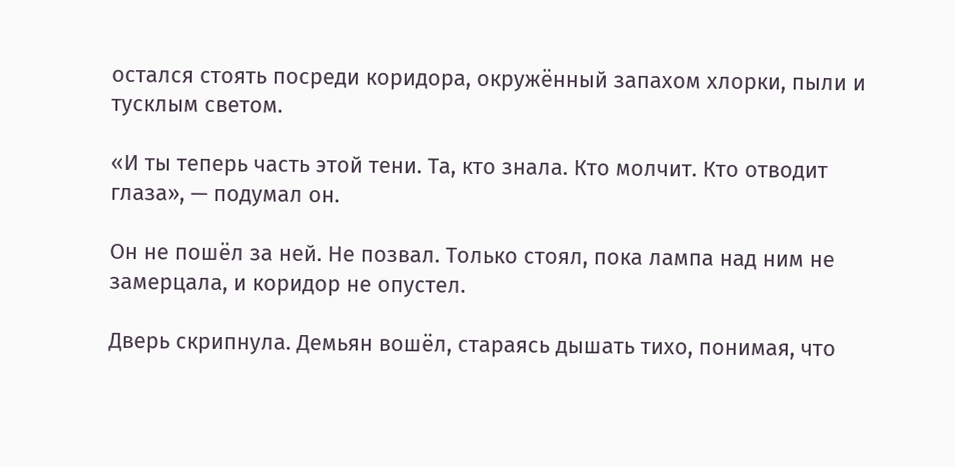остался стоять посреди коридора, окружённый запахом хлорки, пыли и тусклым светом.

«И ты теперь часть этой тени. Та, кто знала. Кто молчит. Кто отводит глаза», — подумал он.

Он не пошёл за ней. Не позвал. Только стоял, пока лампа над ним не замерцала, и коридор не опустел.

Дверь скрипнула. Демьян вошёл, стараясь дышать тихо, понимая, что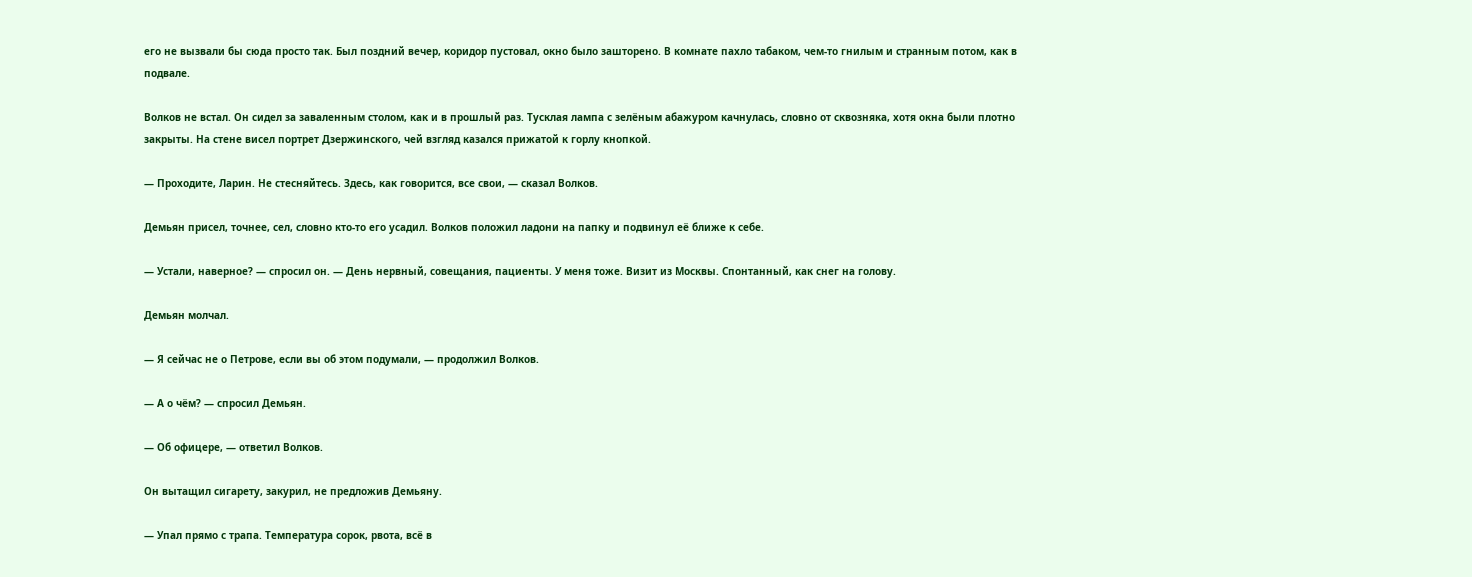его не вызвали бы сюда просто так. Был поздний вечер, коридор пустовал, окно было зашторено. В комнате пахло табаком, чем-то гнилым и странным потом, как в подвале.

Волков не встал. Он сидел за заваленным столом, как и в прошлый раз. Тусклая лампа с зелёным абажуром качнулась, словно от сквозняка, хотя окна были плотно закрыты. На стене висел портрет Дзержинского, чей взгляд казался прижатой к горлу кнопкой.

— Проходите, Ларин. Не стесняйтесь. Здесь, как говорится, все свои, — сказал Волков.

Демьян присел, точнее, сел, словно кто-то его усадил. Волков положил ладони на папку и подвинул её ближе к себе.

— Устали, наверное? — спросил он. — День нервный, совещания, пациенты. У меня тоже. Визит из Москвы. Спонтанный, как снег на голову.

Демьян молчал.

— Я сейчас не о Петрове, если вы об этом подумали, — продолжил Волков.

— А о чём? — спросил Демьян.

— Об офицере, — ответил Волков.

Он вытащил сигарету, закурил, не предложив Демьяну.

— Упал прямо с трапа. Температура сорок, рвота, всё в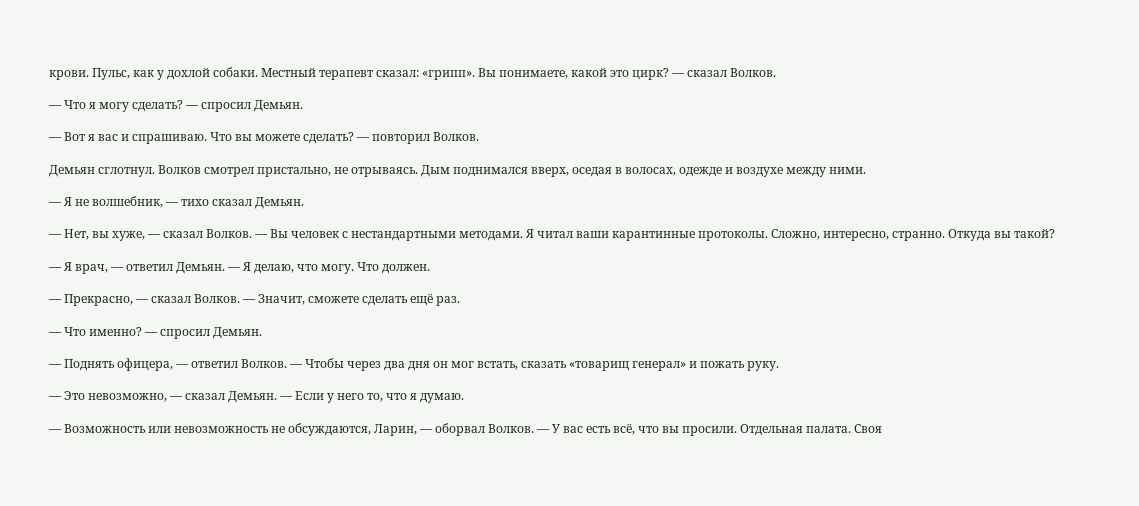крови. Пульс, как у дохлой собаки. Местный терапевт сказал: «грипп». Вы понимаете, какой это цирк? — сказал Волков.

— Что я могу сделать? — спросил Демьян.

— Вот я вас и спрашиваю. Что вы можете сделать? — повторил Волков.

Демьян сглотнул. Волков смотрел пристально, не отрываясь. Дым поднимался вверх, оседая в волосах, одежде и воздухе между ними.

— Я не волшебник, — тихо сказал Демьян.

— Нет, вы хуже, — сказал Волков. — Вы человек с нестандартными методами. Я читал ваши карантинные протоколы. Сложно, интересно, странно. Откуда вы такой?

— Я врач, — ответил Демьян. — Я делаю, что могу. Что должен.

— Прекрасно, — сказал Волков. — Значит, сможете сделать ещё раз.

— Что именно? — спросил Демьян.

— Поднять офицера, — ответил Волков. — Чтобы через два дня он мог встать, сказать «товарищ генерал» и пожать руку.

— Это невозможно, — сказал Демьян. — Если у него то, что я думаю.

— Возможность или невозможность не обсуждаются, Ларин, — оборвал Волков. — У вас есть всё, что вы просили. Отдельная палата. Своя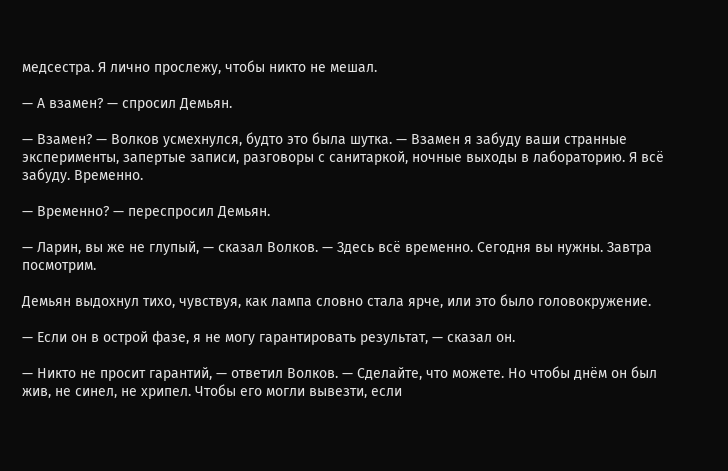медсестра. Я лично прослежу, чтобы никто не мешал.

— А взамен? — спросил Демьян.

— Взамен? — Волков усмехнулся, будто это была шутка. — Взамен я забуду ваши странные эксперименты, запертые записи, разговоры с санитаркой, ночные выходы в лабораторию. Я всё забуду. Временно.

— Временно? — переспросил Демьян.

— Ларин, вы же не глупый, — сказал Волков. — Здесь всё временно. Сегодня вы нужны. Завтра посмотрим.

Демьян выдохнул тихо, чувствуя, как лампа словно стала ярче, или это было головокружение.

— Если он в острой фазе, я не могу гарантировать результат, — сказал он.

— Никто не просит гарантий, — ответил Волков. — Сделайте, что можете. Но чтобы днём он был жив, не синел, не хрипел. Чтобы его могли вывезти, если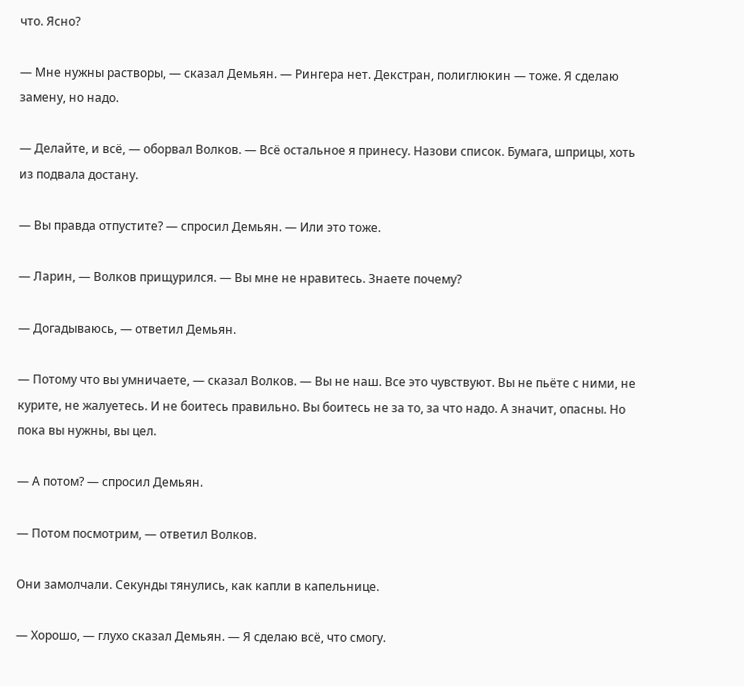что. Ясно?

— Мне нужны растворы, — сказал Демьян. — Рингера нет. Декстран, полиглюкин — тоже. Я сделаю замену, но надо.

— Делайте, и всё, — оборвал Волков. — Всё остальное я принесу. Назови список. Бумага, шприцы, хоть из подвала достану.

— Вы правда отпустите? — спросил Демьян. — Или это тоже.

— Ларин, — Волков прищурился. — Вы мне не нравитесь. Знаете почему?

— Догадываюсь, — ответил Демьян.

— Потому что вы умничаете, — сказал Волков. — Вы не наш. Все это чувствуют. Вы не пьёте с ними, не курите, не жалуетесь. И не боитесь правильно. Вы боитесь не за то, за что надо. А значит, опасны. Но пока вы нужны, вы цел.

— А потом? — спросил Демьян.

— Потом посмотрим, — ответил Волков.

Они замолчали. Секунды тянулись, как капли в капельнице.

— Хорошо, — глухо сказал Демьян. — Я сделаю всё, что смогу.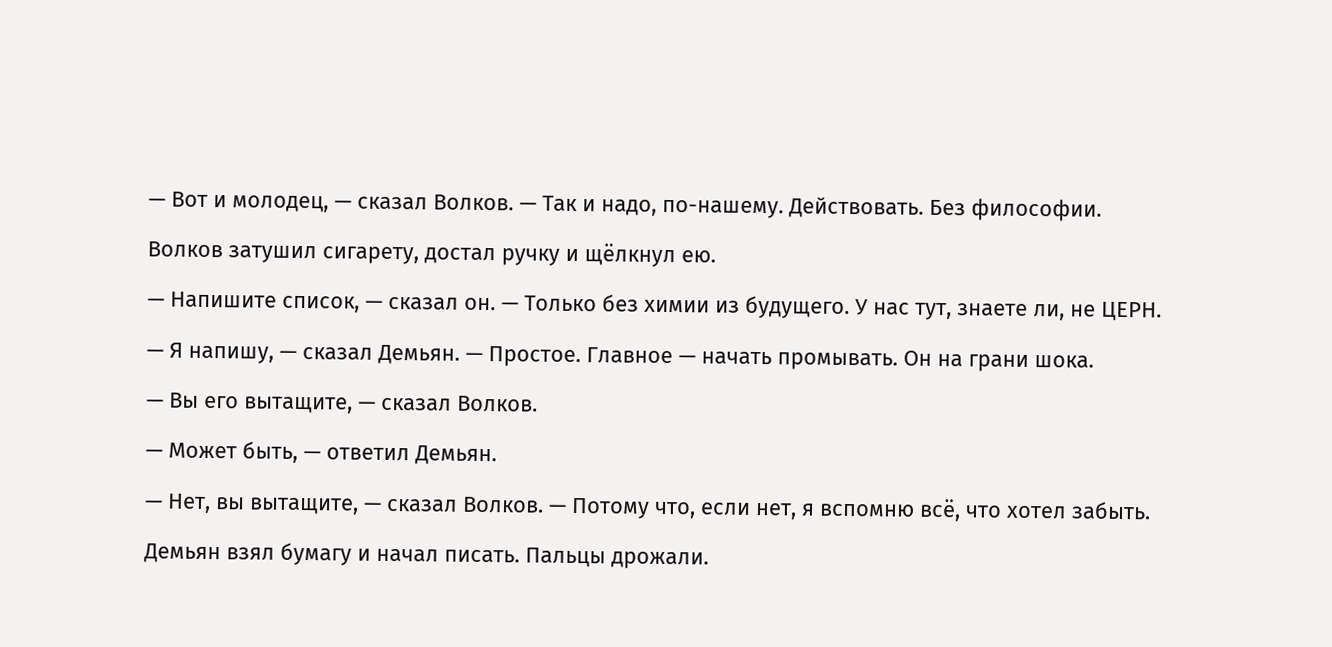— Вот и молодец, — сказал Волков. — Так и надо, по-нашему. Действовать. Без философии.

Волков затушил сигарету, достал ручку и щёлкнул ею.

— Напишите список, — сказал он. — Только без химии из будущего. У нас тут, знаете ли, не ЦЕРН.

— Я напишу, — сказал Демьян. — Простое. Главное — начать промывать. Он на грани шока.

— Вы его вытащите, — сказал Волков.

— Может быть, — ответил Демьян.

— Нет, вы вытащите, — сказал Волков. — Потому что, если нет, я вспомню всё, что хотел забыть.

Демьян взял бумагу и начал писать. Пальцы дрожали.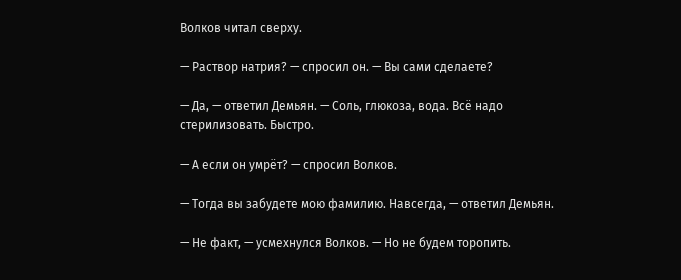Волков читал сверху.

— Раствор натрия? — спросил он. — Вы сами сделаете?

— Да, — ответил Демьян. — Соль, глюкоза, вода. Всё надо стерилизовать. Быстро.

— А если он умрёт? — спросил Волков.

— Тогда вы забудете мою фамилию. Навсегда, — ответил Демьян.

— Не факт, — усмехнулся Волков. — Но не будем торопить.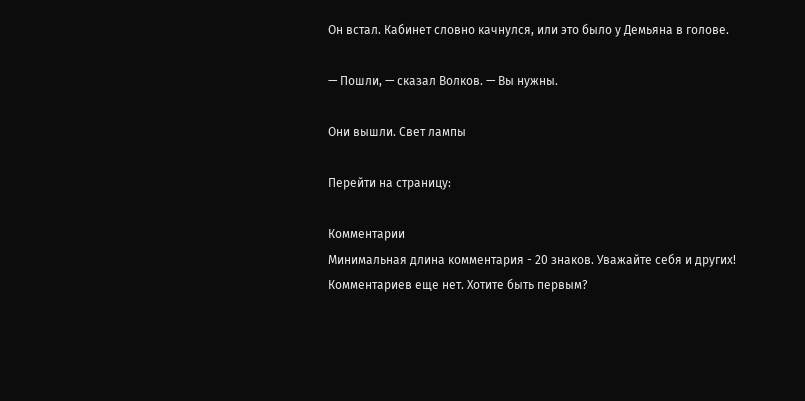Он встал. Кабинет словно качнулся, или это было у Демьяна в голове.

— Пошли, — сказал Волков. — Вы нужны.

Они вышли. Свет лампы

Перейти на страницу:

Комментарии
Минимальная длина комментария - 20 знаков. Уважайте себя и других!
Комментариев еще нет. Хотите быть первым?